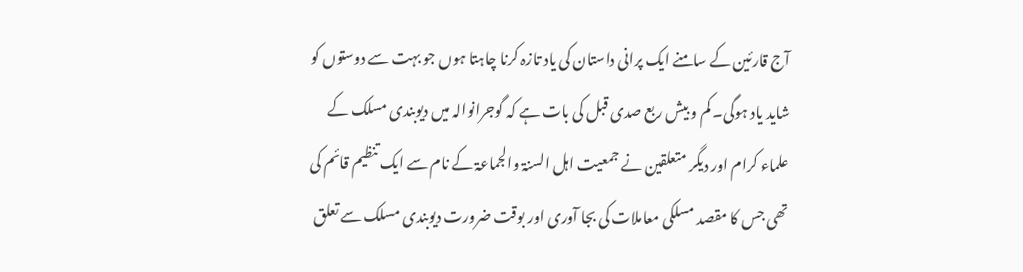آج قارئین کے سامنے ایک پرانی داستان کی یاد تازہ کرنا چاہتا ہوں جو بہت سے دوستوں کو شاید یاد ہوگی۔ کم و بیش ربع صدی قبل کی بات ہے کہ گوجرانوالہ میں دیوبندی مسلک کے علماء کرام اور دیگر متعلقین نے جمعیت اہل السنۃ والجماعۃ کے نام سے ایک تنظیم قائم کی تھی جس کا مقصد مسلکی معاملات کی بجا آوری اور بوقت ضرورت دیوبندی مسلک سے تعلق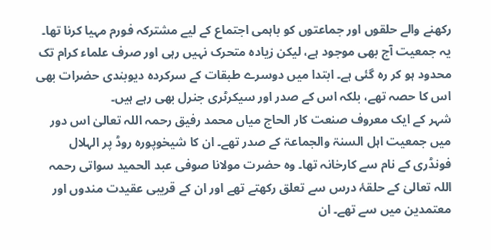رکھنے والے حلقوں اور جماعتوں کو باہمی اجتماع کے لیے مشترکہ فورم مہیا کرنا تھا۔ یہ جمعیت آج بھی موجود ہے، لیکن زیادہ متحرک نہیں رہی اور صرف علماء کرام تک محدود ہو کر رہ گئی ہے۔ ابتدا میں دوسرے طبقات کے سرکردہ دیوبندی حضرات بھی اس کا حصہ تھے، بلکہ اس کے صدر اور سیکرٹری جنرل بھی رہے ہیں۔
شہر کے ایک معروف صنعت کار الحاج میاں محمد رفیق رحمہ اللہ تعالیٰ اس دور میں جمعیت اہل السنۃ والجماعۃ کے صدر تھے۔ ان کا شیخوپورہ روڈ پر الہلال فونڈری کے نام سے کارخانہ تھا۔ وہ حضرت مولانا صوفی عبد الحمید سواتی رحمہ اللہ تعالیٰ کے حلقۂ درس سے تعلق رکھتے تھے اور ان کے قریبی عقیدت مندوں اور معتمدین میں سے تھے۔ ان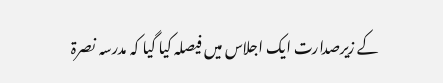کے زیرصدارت ایک اجلاس میں فیصلہ کیا گیا کہ مدرسہ نصرۃ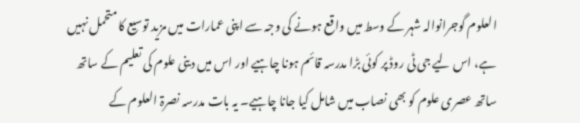العلوم گوجرانوالہ شہر کے وسط میں واقع ہونے کی وجہ سے اپنی عمارات میں مزید توسیع کا متحمل نہیں ہے، اس لیے جی ٹی روڈ پر کوئی بڑا مدرسہ قائم ہونا چاہیے اور اس میں دینی علوم کی تعلیم کے ساتھ ساتھ عصری علوم کو بھی نصاب میں شامل کیا جانا چاہیے۔ یہ بات مدرسہ نصرۃ العلوم کے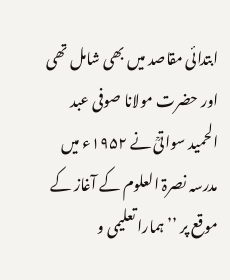ابتدائی مقاصد میں بھی شامل تھی اور حضرت مولانا صوفی عبد الحمید سواتیؒ نے ۱۹۵۲ء میں مدرسہ نصرۃ العلوم کے آغاز کے موقع پر ’’ہمارا تعلیمی و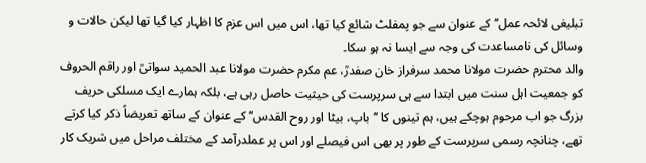تبلیغی لائحہ عمل‘‘ کے عنوان سے جو پمفلٹ شائع کیا تھا، اس میں اس عزم کا اظہار کیا گیا تھا لیکن حالات و وسائل کی نامساعدت کی وجہ سے ایسا نہ ہو سکا۔
والد محترم حضرت مولانا محمد سرفراز خان صفدرؒ، عم مکرم حضرت مولانا عبد الحمید سواتیؒ اور راقم الحروف کو جمعیت اہل سنت میں ابتدا سے ہی سرپرست کی حیثیت حاصل رہی ہے، بلکہ ہمارے ایک مسلکی حریف بزرگ جو اب مرحوم ہوچکے ہیں، ہم تینوں کا ’’باپ، بیٹا اور روح القدس‘‘ کے عنوان کے ساتھ تعریضاً ذکر کیا کرتے تھے، چنانچہ رسمی سرپرست کے طور پر بھی اس فیصلے اور اس پر عملدرآمد کے مختلف مراحل میں شریک کار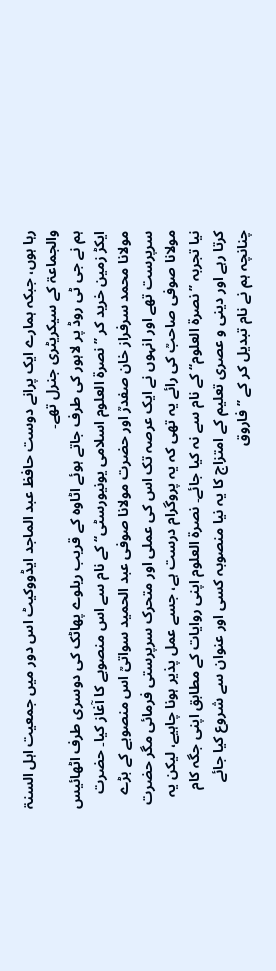رہا ہوں، جبکہ ہمارے ایک پرانے دوست حافظ عبد الماجد ایڈووکیٹ اس دور میں جمعیت اہل السنۃ والجماعۃ کے سیکریٹری جنرل تھے۔
ہم نے جی ٹی روڈ پر لاہور کی طرف جاتے ہوئے اٹاوہ کے قریب ریلوے پھاٹک کی دوسری طرف اٹھائیس ایکڑ زمین خرید کر ’’نصرۃ العلوم اسلامی یونیورسٹی‘‘ کے نام سے اس منصوبے کا آغاز کیا۔ حضرت مولانا محمد سرفراز خان صفدرؒ اور حضرت مولانا صوفی عبد الحمید سواتیؒ اس منصوبے کے بڑے سرپرست تھے اور انہوں نے ایک عرصہ تک اس کی عملی اور متحرک سرپرستی فرمائی مگر حضرت مولانا صوفی صاحبؒ کی رائے یہ تھی کہ یہ پروگرام درست ہے، جسے عمل پذیر ہونا چاہیے، لیکن یہ نیا تجربہ ’’نصرۃ العلوم‘‘ کے نام سے نہ کیا جائے۔ نصرۃ العلوم اپنی روایات کے مطابق اپنی جگہ کام کرتا رہے اور دینی و عصری تعلیم کے امتزاج کا یہ نیا منصوبہ کسی اور عنوان سے شروع کیا جائے چنانچہ ہم نے نام تبدیل کر کے ’’فاروق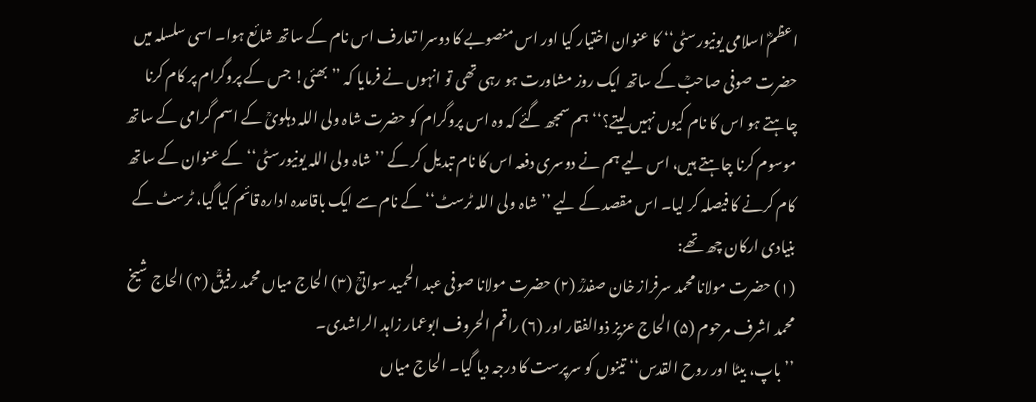اعظمؓ اسلامی یونیورسٹی‘‘ کا عنوان اختیار کیا اور اس منصوبے کا دوسرا تعارف اس نام کے ساتھ شائع ہوا۔ اسی سلسلہ میں حضرت صوفی صاحبؒ کے ساتھ ایک روز مشاورت ہو رہی تھی تو انہوں نے فرمایا کہ ’’بھئی! جس کے پروگرام پر کام کرنا چاہتے ہو اس کا نام کیوں نہیں لیتے؟‘‘ ہم سمجھ گئے کہ وہ اس پروگرام کو حضرت شاہ ولی اللہ دہلویؒ کے اسم گرامی کے ساتھ موسوم کرنا چاہتے ہیں، اس لیے ہم نے دوسری دفعہ اس کا نام تبدیل کر کے ’’شاہ ولی اللہ یونیورسٹی‘‘ کے عنوان کے ساتھ کام کرنے کا فیصلہ کر لیا۔ اس مقصد کے لیے ’’شاہ ولی اللہ ٹرسٹ‘‘ کے نام سے ایک باقاعدہ ادارہ قائم کیا گیا، ٹرسٹ کے بنیادی ارکان چھ تھے:
(۱) حضرت مولانا محمد سرفراز خان صفدرؒ (۲) حضرت مولانا صوفی عبد الحمید سواتیؒ (۳) الحاج میاں محمد رفیقؒ (۴) الحاج شیخ محمد اشرف مرحوم (۵) الحاج عزیز ذوالفقار اور (۶) راقم الحروف ابوعمار زاہد الراشدی۔
’’باپ، بیٹا اور روح القدس‘‘ تینوں کو سرپرست کا درجہ دیا گیا۔ الحاج میاں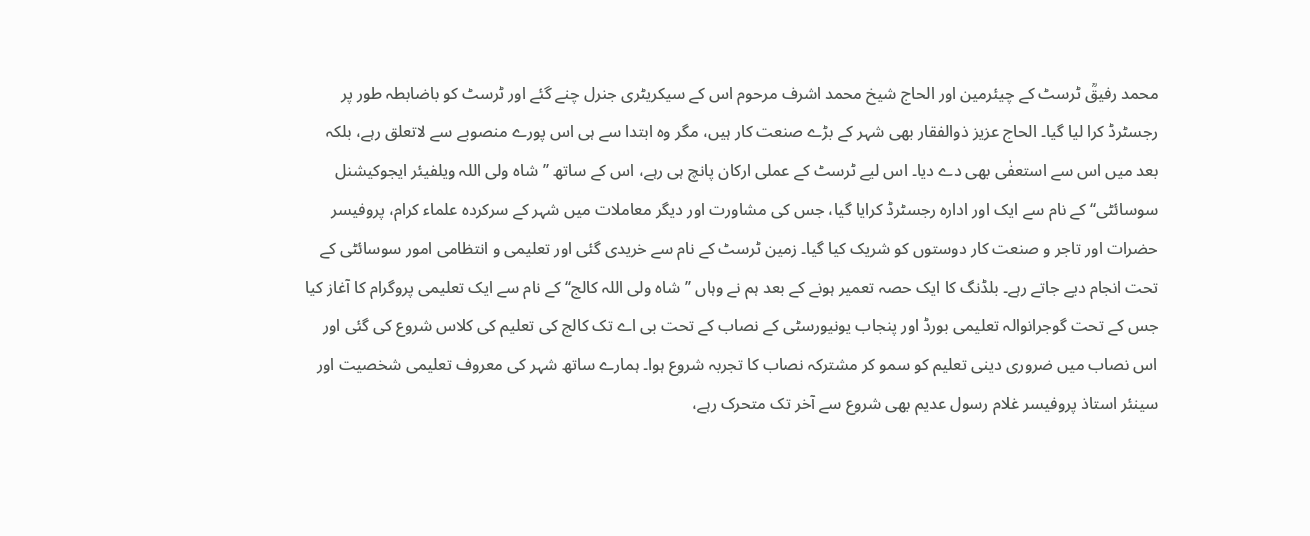محمد رفیقؒ ٹرسٹ کے چیئرمین اور الحاج شیخ محمد اشرف مرحوم اس کے سیکریٹری جنرل چنے گئے اور ٹرسٹ کو باضابطہ طور پر رجسٹرڈ کرا لیا گیا۔ الحاج عزیز ذوالفقار بھی شہر کے بڑے صنعت کار ہیں، مگر وہ ابتدا سے ہی اس پورے منصوبے سے لاتعلق رہے، بلکہ بعد میں اس سے استعفٰی بھی دے دیا۔ اس لیے ٹرسٹ کے عملی ارکان پانچ ہی رہے، اس کے ساتھ ’’شاہ ولی اللہ ویلفیئر ایجوکیشنل سوسائٹی‘‘ کے نام سے ایک اور ادارہ رجسٹرڈ کرایا گیا، جس کی مشاورت اور دیگر معاملات میں شہر کے سرکردہ علماء کرام، پروفیسر حضرات اور تاجر و صنعت کار دوستوں کو شریک کیا گیا۔ زمین ٹرسٹ کے نام سے خریدی گئی اور تعلیمی و انتظامی امور سوسائٹی کے تحت انجام دیے جاتے رہے۔ بلڈنگ کا ایک حصہ تعمیر ہونے کے بعد ہم نے وہاں ’’شاہ ولی اللہ کالج‘‘ کے نام سے ایک تعلیمی پروگرام کا آغاز کیا جس کے تحت گوجرانوالہ تعلیمی بورڈ اور پنجاب یونیورسٹی کے نصاب کے تحت بی اے تک کالج کی تعلیم کی کلاس شروع کی گئی اور اس نصاب میں ضروری دینی تعلیم کو سمو کر مشترکہ نصاب کا تجربہ شروع ہوا۔ ہمارے ساتھ شہر کی معروف تعلیمی شخصیت اور سینئر استاذ پروفیسر غلام رسول عدیم بھی شروع سے آخر تک متحرک رہے،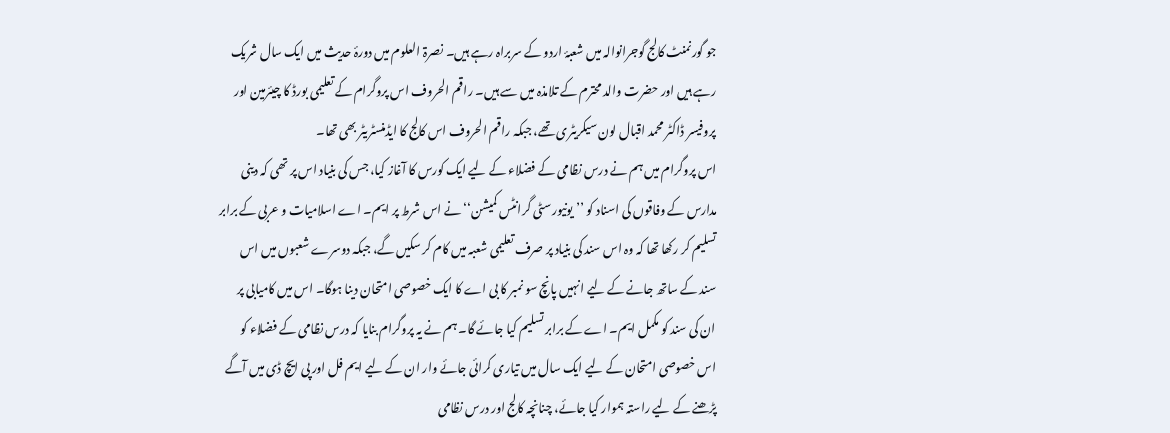جو گورنمنٹ کالج گوجرانوالہ میں شعبۂ اردو کے سربراہ رہے ہیں۔ نصرۃ العلوم میں دورۂ حدیث میں ایک سال شریک رہے ہیں اور حضرت والد محترم کے تلامذہ میں سے ہیں۔ راقم الحروف اس پروگرام کے تعلیمی بورڈ کا چیئرمین اور پروفیسر ڈاکٹر محمد اقبال لون سیکریٹری تھے، جبکہ راقم الحروف اس کالج کا ایڈمنسٹریٹر بھی تھا۔
اس پروگرام میں ہم نے درس نظامی کے فضلاء کے لیے ایک کورس کا آغاز کیا، جس کی بنیاد اس پر تھی کہ دینی مدارس کے وفاقوں کی اسناد کو ’’یونیورسٹی گرانٹس کمیشن‘‘ نے اس شرط پر ایم۔ اے اسلامیات و عربی کے برابر تسلیم کر رکھا تھا کہ وہ اس سند کی بنیاد پر صرف تعلیمی شعبہ میں کام کر سکیں گے، جبکہ دوسرے شعبوں میں اس سند کے ساتھ جانے کے لیے انہیں پانچ سو نمبر کا بی اے کا ایک خصوصی امتحان دینا ہوگا۔ اس میں کامیابی پر ان کی سند کو مکمل ایم۔ اے کے برابر تسلیم کیا جائے گا۔ ہم نے یہ پروگرام بنایا کہ درس نظامی کے فضلاء کو اس خصوصی امتحان کے لیے ایک سال میں تیاری کرائی جائے وار ان کے لیے ایم فل اور پی ایچ ڈی میں آگے پڑھنے کے لیے راستہ ہموار کیا جائے، چنانچہ کالج اور درس نظامی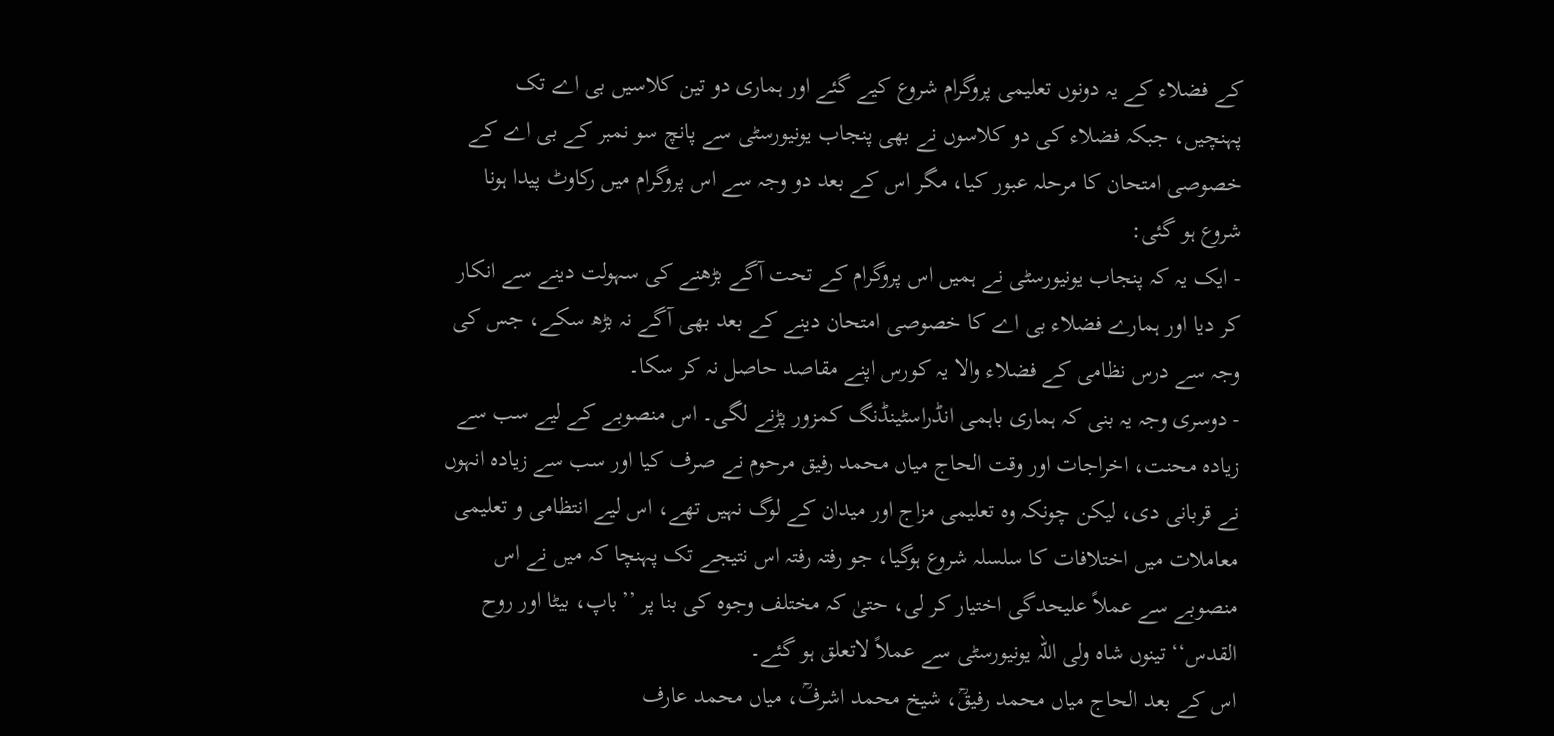کے فضلاء کے یہ دونوں تعلیمی پروگرام شروع کیے گئے اور ہماری دو تین کلاسیں بی اے تک پہنچیں، جبکہ فضلاء کی دو کلاسوں نے بھی پنجاب یونیورسٹی سے پانچ سو نمبر کے بی اے کے خصوصی امتحان کا مرحلہ عبور کیا، مگر اس کے بعد دو وجہ سے اس پروگرام میں رکاوٹ پیدا ہونا شروع ہو گئی:
- ایک یہ کہ پنجاب یونیورسٹی نے ہمیں اس پروگرام کے تحت آگے بڑھنے کی سہولت دینے سے انکار کر دیا اور ہمارے فضلاء بی اے کا خصوصی امتحان دینے کے بعد بھی آگے نہ بڑھ سکے، جس کی وجہ سے درس نظامی کے فضلاء والا یہ کورس اپنے مقاصد حاصل نہ کر سکا۔
- دوسری وجہ یہ بنی کہ ہماری باہمی انڈراسٹینڈنگ کمزور پڑنے لگی۔ اس منصوبے کے لیے سب سے زیادہ محنت، اخراجات اور وقت الحاج میاں محمد رفیق مرحوم نے صرف کیا اور سب سے زیادہ انہوں نے قربانی دی، لیکن چونکہ وہ تعلیمی مزاج اور میدان کے لوگ نہیں تھے، اس لیے انتظامی و تعلیمی معاملات میں اختلافات کا سلسلہ شروع ہوگیا، جو رفتہ رفتہ اس نتیجے تک پہنچا کہ میں نے اس منصوبے سے عملاً علیحدگی اختیار کر لی، حتیٰ کہ مختلف وجوہ کی بنا پر ’’باپ، بیٹا اور روح القدس‘‘ تینوں شاہ ولی اللہ یونیورسٹی سے عملاً لاتعلق ہو گئے۔
اس کے بعد الحاج میاں محمد رفیقؒ، شیخ محمد اشرفؒ، میاں محمد عارف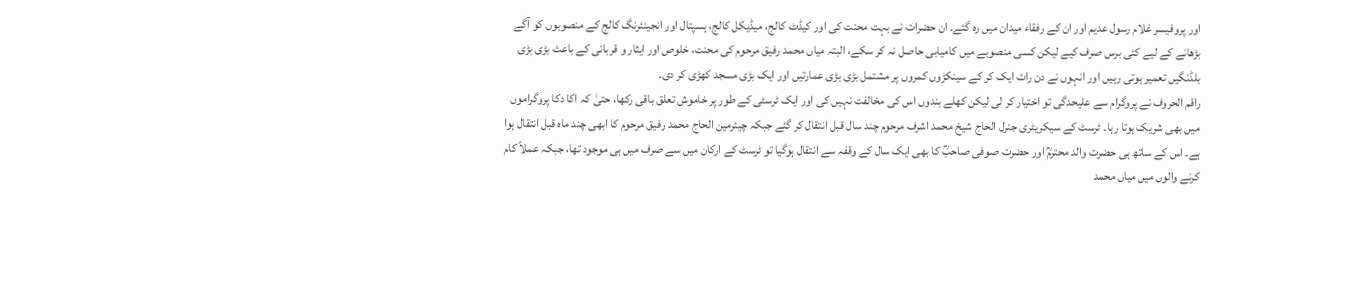اور پروفیسر غلام رسول عدیم اور ان کے رفقاء میدان میں رہ گئے۔ ان حضرات نے بہت محنت کی اور کیڈٹ کالج، میڈیکل کالج، ہسپتال اور انجینئرنگ کالج کے منصوبوں کو آگے بڑھانے کے لیے کئی برس صرف کیے لیکن کسی منصوبے میں کامیابی حاصل نہ کر سکے، البتہ میاں محمد رفیق مرحوم کی محنت، خلوص اور ایثار و قربانی کے باعث بڑی بڑی بلڈنگیں تعمیر ہوتی رہیں اور انہوں نے دن رات ایک کر کے سینکڑوں کمروں پر مشتمل بڑی بڑی عمارتیں اور ایک بڑی مسجد کھڑی کر دی۔
راقم الحروف نے پروگرام سے علیحدگی تو اختیار کر لی لیکن کھلے بندوں اس کی مخالفت نہیں کی اور ایک ٹرسٹی کے طور پر خاموش تعلق باقی رکھا، حتیٰ کہ اکا دکا پروگراموں میں بھی شریک ہوتا رہا۔ ٹرسٹ کے سیکریٹری جنرل الحاج شیخ محمد اشرف مرحوم چند سال قبل انتقال کر گئے جبکہ چیئرمین الحاج محمد رفیق مرحوم کا ابھی چند ماہ قبل انتقال ہوا ہے۔ اس کے ساتھ ہی حضرت والد محترمؒ اور حضرت صوفی صاحبؒ کا بھی ایک سال کے وقفہ سے انتقال ہوگیا تو ٹرسٹ کے ارکان میں سے صرف میں ہی موجود تھا، جبکہ عملاً کام کرنے والوں میں میاں محمد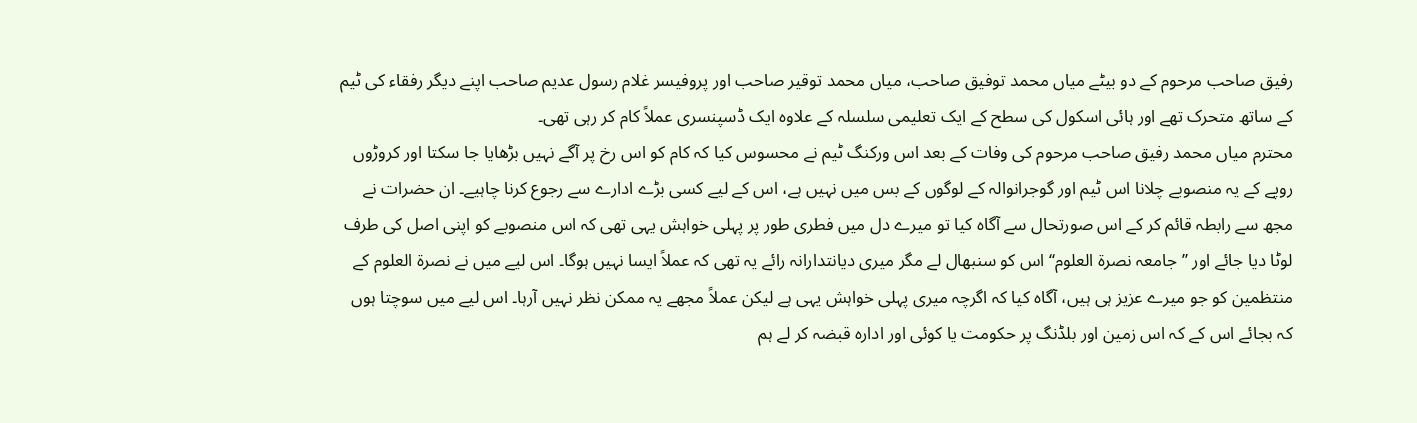رفیق صاحب مرحوم کے دو بیٹے میاں محمد توفیق صاحب، میاں محمد توقیر صاحب اور پروفیسر غلام رسول عدیم صاحب اپنے دیگر رفقاء کی ٹیم کے ساتھ متحرک تھے اور ہائی اسکول کی سطح کے ایک تعلیمی سلسلہ کے علاوہ ایک ڈسپنسری عملاً کام کر رہی تھی۔
محترم میاں محمد رفیق صاحب مرحوم کی وفات کے بعد اس ورکنگ ٹیم نے محسوس کیا کہ کام کو اس رخ پر آگے نہیں بڑھایا جا سکتا اور کروڑوں روپے کے یہ منصوبے چلانا اس ٹیم اور گوجرانوالہ کے لوگوں کے بس میں نہیں ہے، اس کے لیے کسی بڑے ادارے سے رجوع کرنا چاہیے۔ ان حضرات نے مجھ سے رابطہ قائم کر کے اس صورتحال سے آگاہ کیا تو میرے دل میں فطری طور پر پہلی خواہش یہی تھی کہ اس منصوبے کو اپنی اصل کی طرف لوٹا دیا جائے اور ’’جامعہ نصرۃ العلوم‘‘ اس کو سنبھال لے مگر میری دیانتدارانہ رائے یہ تھی کہ عملاً ایسا نہیں ہوگا۔ اس لیے میں نے نصرۃ العلوم کے منتظمین کو جو میرے عزیز ہی ہیں، آگاہ کیا کہ اگرچہ میری پہلی خواہش یہی ہے لیکن عملاً مجھے یہ ممکن نظر نہیں آرہا۔ اس لیے میں سوچتا ہوں کہ بجائے اس کے کہ اس زمین اور بلڈنگ پر حکومت یا کوئی اور ادارہ قبضہ کر لے ہم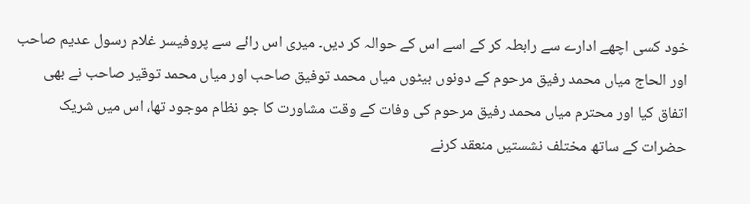خود کسی اچھے ادارے سے رابطہ کر کے اسے اس کے حوالہ کر دیں۔ میری اس رائے سے پروفیسر غلام رسول عدیم صاحب اور الحاج میاں محمد رفیق مرحوم کے دونوں بیٹوں میاں محمد توفیق صاحب اور میاں محمد توقیر صاحب نے بھی اتفاق کیا اور محترم میاں محمد رفیق مرحوم کی وفات کے وقت مشاورت کا جو نظام موجود تھا، اس میں شریک حضرات کے ساتھ مختلف نشستیں منعقد کرنے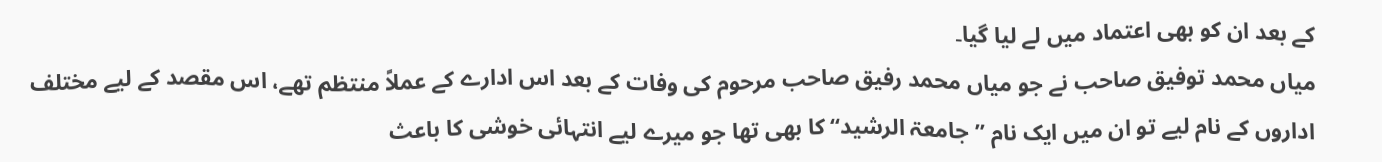کے بعد ان کو بھی اعتماد میں لے لیا گیا۔
میاں محمد توفیق صاحب نے جو میاں محمد رفیق صاحب مرحوم کی وفات کے بعد اس ادارے کے عملاً منتظم تھے، اس مقصد کے لیے مختلف اداروں کے نام لیے تو ان میں ایک نام ’’جامعۃ الرشید‘‘ کا بھی تھا جو میرے لیے انتہائی خوشی کا باعث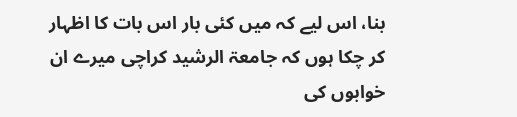بنا، اس لیے کہ میں کئی بار اس بات کا اظہار کر چکا ہوں کہ جامعۃ الرشید کراچی میرے ان خوابوں کی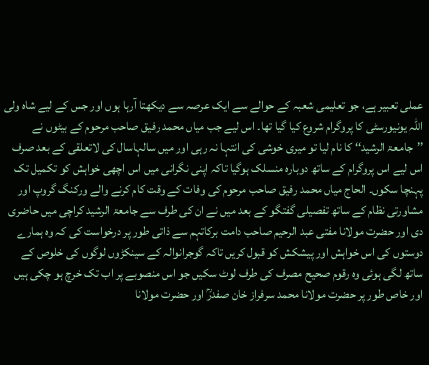عملی تعبیر ہے، جو تعلیمی شعبہ کے حوالے سے ایک عرصہ سے دیکھتا آرہا ہوں اور جس کے لیے شاہ ولی اللہ یونیورسٹی کا پروگرام شروع کیا گیا تھا۔ اس لیے جب میاں محمد رفیق صاحب مرحوم کے بیٹوں نے ’’جامعۃ الرشید‘‘ کا نام لیا تو میری خوشی کی انتہا نہ رہی اور میں سالہاسال کی لاتعلقی کے بعد صرف اس لیے اس پروگرام کے ساتھ دوبارہ منسلک ہوگیا تاکہ اپنی نگرانی میں اس اچھی خواہش کو تکمیل تک پہنچا سکوں۔ الحاج میاں محمد رفیق صاحب مرحوم کی وفات کے وقت کام کرنے والے ورکنگ گروپ اور مشاورتی نظام کے ساتھ تفصیلی گفتگو کے بعد میں نے ان کی طرف سے جامعۃ الرشید کراچی میں حاضری دی اور حضرت مولانا مفتی عبد الرحیم صاحب دامت برکاتہم سے ذاتی طور پر درخواست کی کہ وہ ہمارے دوستوں کی اس خواہش اور پیشکش کو قبول کریں تاکہ گوجرانوالہ کے سینکڑوں لوگوں کی خلوص کے ساتھ لگی ہوئی وہ رقوم صحیح مصرف کی طرف لوٹ سکیں جو اس منصوبے پر اب تک خرچ ہو چکی ہیں اور خاص طور پر حضرت مولانا محمد سرفراز خان صفدرؒ اور حضرت مولانا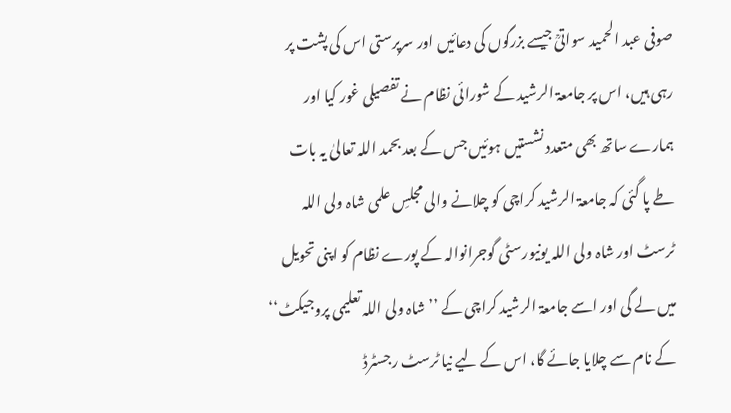صوفی عبد الحمید سواتیؒ جیسے بزرگوں کی دعائیں اور سرپرستی اس کی پشت پر رہی ہیں، اس پر جامعۃ الرشید کے شورائی نظام نے تفصیلی غور کیا اور ہمارے ساتھ بھی متعدد نشستیں ہوئیں جس کے بعد بحمد اللہ تعالیٰ یہ بات طے پا گئی کہ جامعۃ الرشید کراچی کو چلانے والی مجلسِ علمی شاہ ولی اللہ ٹرسٹ اور شاہ ولی اللہ یونیورسٹی گوجرانوالہ کے پورے نظام کو اپنی تحویل میں لے گی اور اسے جامعۃ الرشید کراچی کے ’’شاہ ولی اللہ تعلیمی پروجیکٹ‘‘ کے نام سے چلایا جائے گا، اس کے لیے نیا ٹرسٹ رجسٹرڈ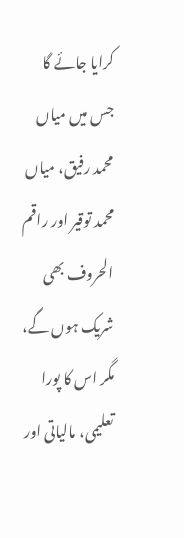کرایا جائے گا جس میں میاں محمد رفیق، میاں محمد توقیر اور راقم الحروف بھی شریک ہوں گے، مگر اس کا پورا تعلیمی، مالیاتی اور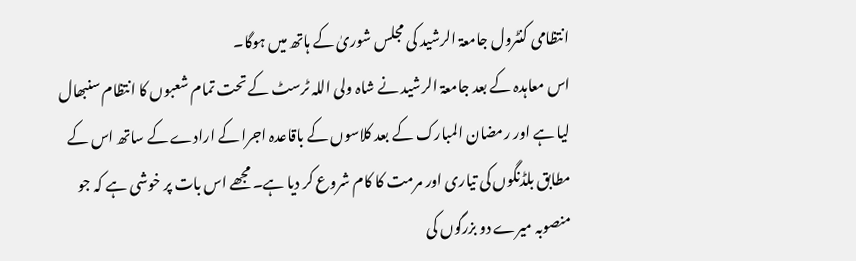انتظامی کنٹرول جامعۃ الرشید کی مجلس شوریٰ کے ہاتھ میں ہوگا۔
اس معاہدہ کے بعد جامعۃ الرشید نے شاہ ولی اللہ ٹرسٹ کے تحت تمام شعبوں کا انتظام سنبھال لیا ہے اور رمضان المبارک کے بعد کلاسوں کے باقاعدہ اجرا کے ارادے کے ساتھ اس کے مطابق بلڈنگوں کی تیاری اور مرمت کا کام شروع کر دیا ہے۔ مجھے اس بات پر خوشی ہے کہ جو منصوبہ میرے دو بزرگوں کی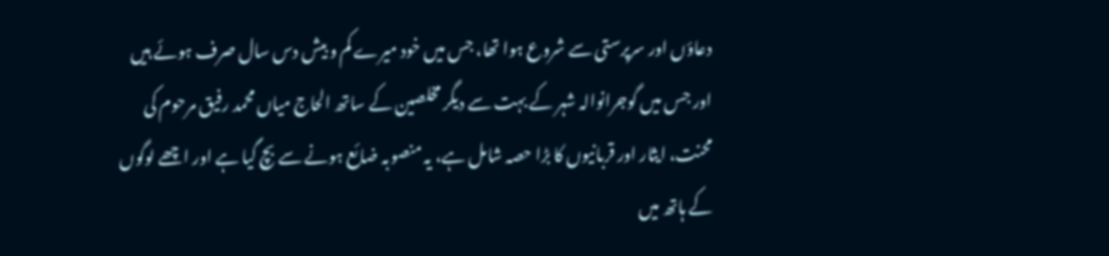دعاؤں اور سرپرستی سے شروع ہوا تھا، جس میں خود میرے کم و بیش دس سال صرف ہوئے ہیں اور جس میں گوجرانوالہ شہر کے بہت سے دیگر مخلصین کے ساتھ الحاج میاں محمد رفیق مرحوم کی محنت، ایثار اور قربانیوں کا بڑا حصہ شامل ہے، یہ منصوبہ ضائع ہونے سے بچ گیا ہے اور اچھے لوگوں کے ہاتھ میں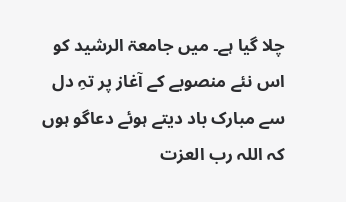چلا گیا ہے۔ میں جامعۃ الرشید کو اس نئے منصوبے کے آغاز پر تہِ دل سے مبارک باد دیتے ہوئے دعاگو ہوں کہ اللہ رب العزت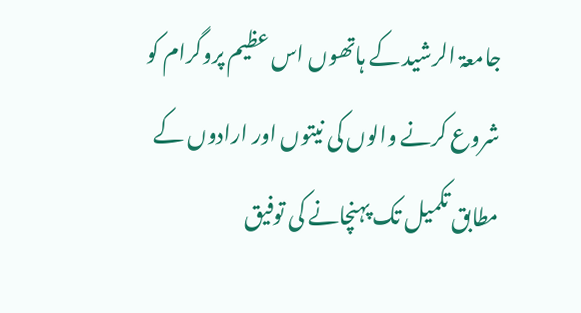جامعۃ الرشید کے ہاتھوں اس عظیم پروگرام کو شروع کرنے والوں کی نیتوں اور ارادوں کے مطابق تکمیل تک پہنچانے کی توفیق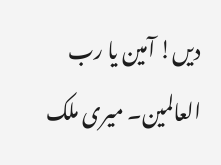دیں! آمین یا رب العالمین۔ میری ملک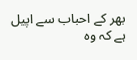بھر کے احباب سے اپیل ہے کہ وہ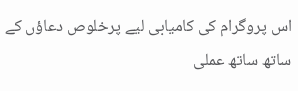اس پروگرام کی کامیابی لیے پرخلوص دعاؤں کے ساتھ ساتھ عملی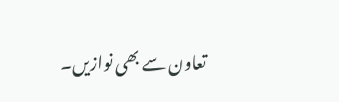تعاون سے بھی نوازیں۔